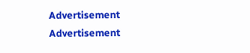Advertisement
Advertisement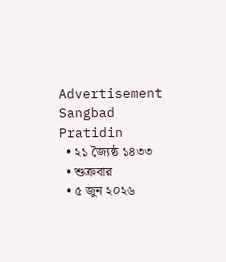Advertisement
Sangbad Pratidin
  • ২১ জ্যৈষ্ঠ ১৪৩৩
  • শুক্রবার
  • ৫ জুন ২০২৬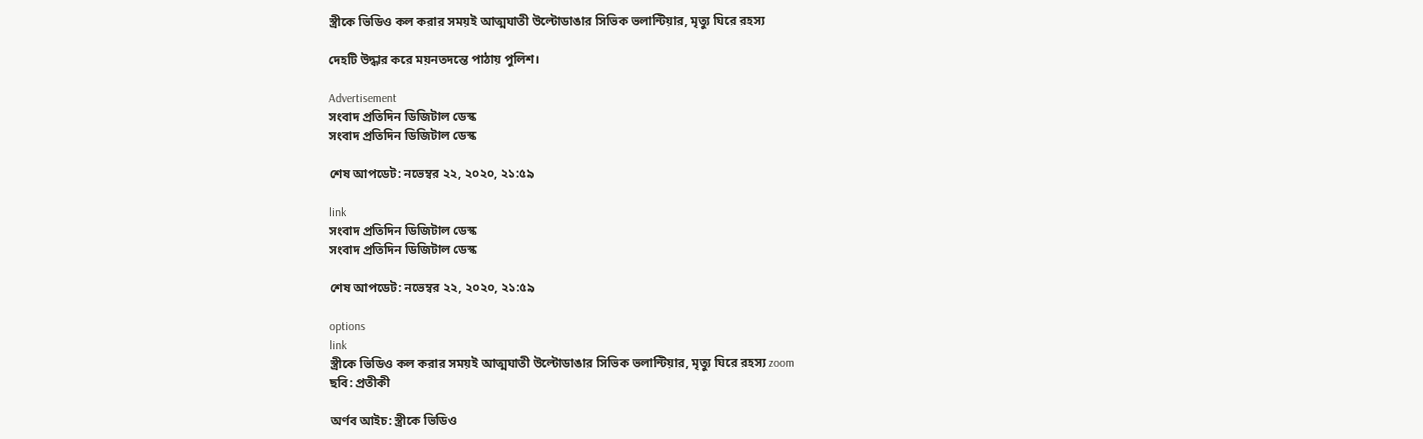স্ত্রীকে ভিডিও কল করার সময়ই আত্মঘাতী উল্টোডাঙার সিভিক ভলান্টিয়ার, মৃত্যু ঘিরে রহস্য

দেহটি উদ্ধার করে ময়নতদন্তে পাঠায় পুলিশ।

Advertisement
সংবাদ প্রতিদিন ডিজিটাল ডেস্ক
সংবাদ প্রতিদিন ডিজিটাল ডেস্ক

শেষ আপডেট: নভেম্বর ২২, ২০২০, ২১:৫৯

link
সংবাদ প্রতিদিন ডিজিটাল ডেস্ক
সংবাদ প্রতিদিন ডিজিটাল ডেস্ক

শেষ আপডেট: নভেম্বর ২২, ২০২০, ২১:৫৯

options
link
স্ত্রীকে ভিডিও কল করার সময়ই আত্মঘাতী উল্টোডাঙার সিভিক ভলান্টিয়ার, মৃত্যু ঘিরে রহস্য zoom
ছবি: প্রতীকী

অর্ণব আইচ: স্ত্রীকে ভিডিও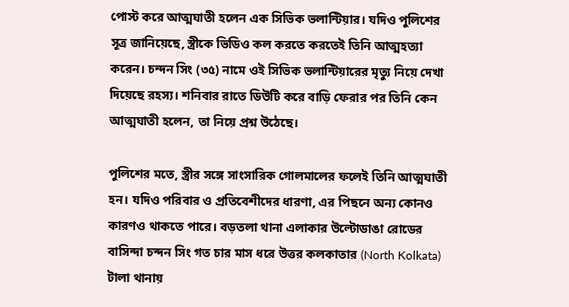পোস্ট করে আত্মঘাতী হলেন এক সিভিক ভলান্টিয়ার। যদিও পুলিশের সূত্র জানিয়েছে, স্ত্রীকে ভিডিও কল করতে করতেই তিনি আত্মহত্যা করেন। চন্দন সিং (৩৫) নামে ওই সিভিক ভলান্টিয়ারের মৃত্যু নিয়ে দেখা দিয়েছে রহস্য। শনিবার রাতে ডিউটি করে বাড়ি ফেরার পর তিনি কেন আত্মঘাতী হলেন, তা নিয়ে প্রশ্ন উঠেছে।

পুলিশের মতে, স্ত্রীর সঙ্গে সাংসারিক গোলমালের ফলেই তিনি আত্মঘাতী হন। যদিও পরিবার ও প্রতিবেশীদের ধারণা, এর পিছনে অন্য কোনও কারণও থাকতে পারে। বড়তলা থানা এলাকার উল্টোডাঙা রোডের বাসিন্দা চন্দন সিং গত চার মাস ধরে উত্তর কলকাতার (North Kolkata) টালা থানায়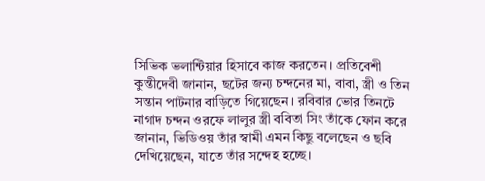সিভিক ভলান্টিয়ার হিসাবে কাজ করতেন। প্রতিবেশী কুন্তীদেবী জানান, ছটের জন্য চন্দনের মা, বাবা, স্ত্রী ও তিন সন্তান পাটনার বাড়িতে গিয়েছেন। রবিবার ভোর তিনটে নাগাদ চন্দন ওরফে লালুর স্ত্রী ববিতা সিং তাঁকে ফোন করে জানান, ভিডিওয় তাঁর স্বামী এমন কিছু বলেছেন ও ছবি দেখিয়েছেন, যাতে তাঁর সন্দেহ হচ্ছে।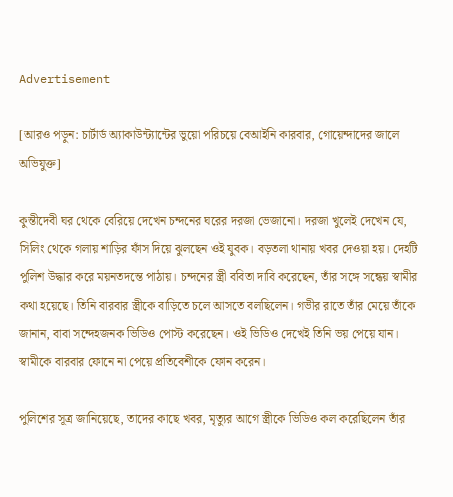Advertisement

[আরও পড়ুন: চার্টার্ড অ্যাকাউন্ট্যান্টের ভুয়ো পরিচয়ে বেআইনি কারবার, গোয়েন্দাদের জালে অভিযুক্ত]

কুন্তীদেবী ঘর থেকে বেরিয়ে দেখেন চন্দনের ঘরের দরজা ভেজানো। দরজা খুলেই দেখেন যে, সিলিং থেকে গলায় শাড়ির ফাঁস দিয়ে ঝুলছেন ওই যুবক। বড়তলা থানায় খবর দেওয়া হয়। দেহটি পুলিশ উদ্ধার করে ময়নতদন্তে পাঠায়। চন্দনের স্ত্রী ববিতা দাবি করেছেন, তাঁর সঙ্গে সন্ধেয় স্বামীর কথা হয়েছে। তিনি বারবার স্ত্রীকে বাড়িতে চলে আসতে বলছিলেন। গভীর রাতে তাঁর মেয়ে তাঁকে জানান, বাবা সন্দেহজনক ভিডিও পোস্ট করেছেন। ওই ভিডিও দেখেই তিনি ভয় পেয়ে যান। স্বামীকে বারবার ফোনে না পেয়ে প্রতিবেশীকে ফোন করেন।

পুলিশের সূত্র জানিয়েছে, তাদের কাছে খবর, মৃত্যুর আগে স্ত্রীকে ভিডিও কল করেছিলেন তাঁর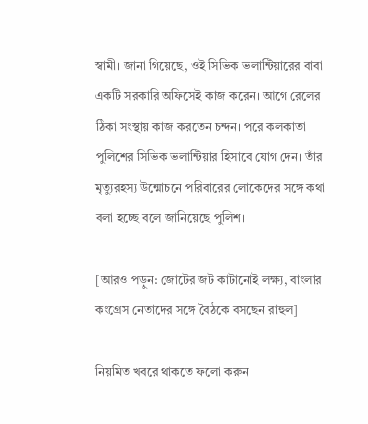স্বামী। জানা গিয়েছে, ওই সিভিক ভলান্টিয়ারের বাবা একটি সরকারি অফিসেই কাজ করেন। আগে রেলের ঠিকা সংস্থায় কাজ করতেন চন্দন। পরে কলকাতা পুলিশের সিভিক ভলান্টিয়ার হিসাবে যোগ দেন। তাঁর মৃত্যুরহস্য উন্মোচনে পরিবারের লোকেদের সঙ্গে কথা বলা হচ্ছে বলে জানিয়েছে পুলিশ।

[আরও পড়ুন: জোটের জট কাটানোই লক্ষ্য, বাংলার কংগ্রেস নেতাদের সঙ্গে বৈঠকে বসছেন রাহুল]

নিয়মিত খবরে থাকতে ফলো করুন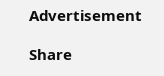Advertisement

Share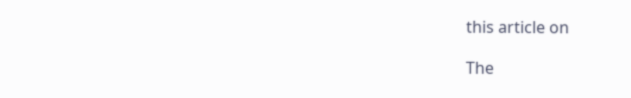this article on

The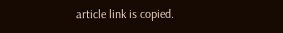article link is copied.